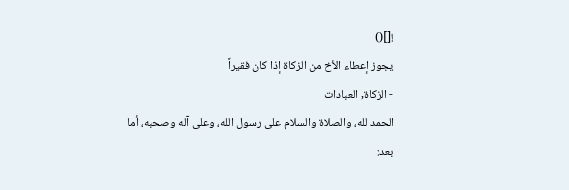![]()
يجوز إعطاء الأخ من الزكاة إذا كان فقيراً
- الزكاة, العبادات
الحمد لله، والصلاة والسلام على رسول الله، وعلى آله وصحبه، أما بعد: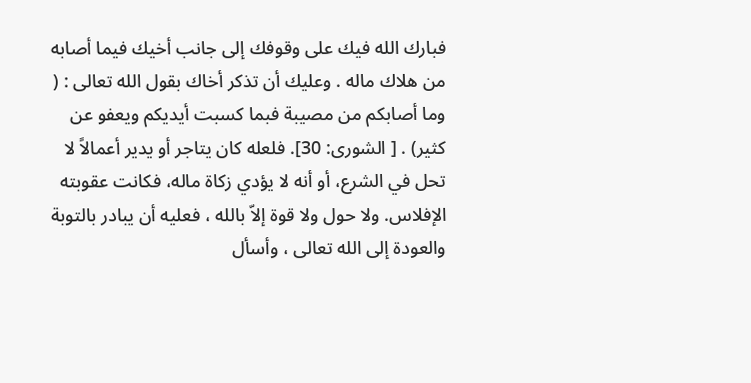فبارك الله فيك على وقوفك إلى جانب أخيك فيما أصابه من هلاك ماله . وعليك أن تذكر أخاك بقول الله تعالى : ( وما أصابكم من مصيبة فبما كسبت أيديكم ويعفو عن كثير) . [ الشورى: 30]. فلعله كان يتاجر أو يدير أعمالاً لا تحل في الشرع، أو أنه لا يؤدي زكاة ماله، فكانت عقوبته الإفلاس. ولا حول ولا قوة إلاّ بالله ، فعليه أن يبادر بالتوبة والعودة إلى الله تعالى ، وأسأل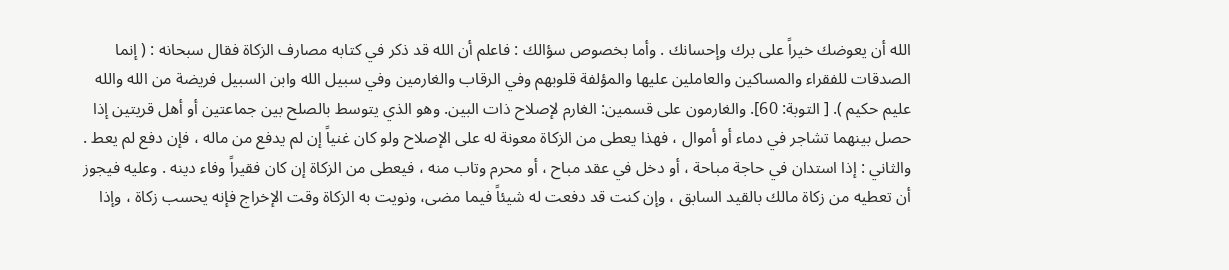الله أن يعوضك خيراً على برك وإحسانك . وأما بخصوص سؤالك : فاعلم أن الله قد ذكر في كتابه مصارف الزكاة فقال سبحانه : ( إنما الصدقات للفقراء والمساكين والعاملين عليها والمؤلفة قلوبهم وفي الرقاب والغارمين وفي سبيل الله وابن السبيل فريضة من الله والله عليم حكيم ). [ التوبة: 60]. والغارمون على قسمين: الغارم لإصلاح ذات البين. وهو الذي يتوسط بالصلح بين جماعتين أو أهل قريتين إذا حصل بينهما تشاجر في دماء أو أموال ، فهذا يعطى من الزكاة معونة له على الإصلاح ولو كان غنياً إن لم يدفع من ماله ، فإن دفع لم يعط . والثاني : إذا استدان في حاجة مباحة ، أو دخل في عقد مباح ، أو محرم وتاب منه ، فيعطى من الزكاة إن كان فقيراً وفاء دينه . وعليه فيجوز أن تعطيه من زكاة مالك بالقيد السابق ، وإن كنت قد دفعت له شيئاً فيما مضى، ونويت به الزكاة وقت الإخراج فإنه يحسب زكاة ، وإذا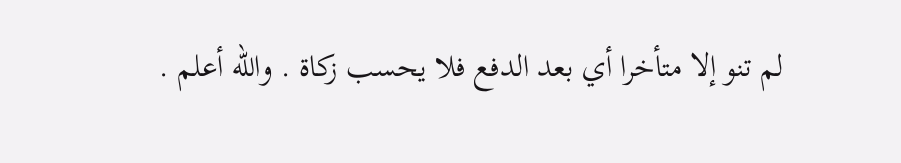لم تنو إلا متأخرا أي بعد الدفع فلا يحسب زكاة . والله أعلم .